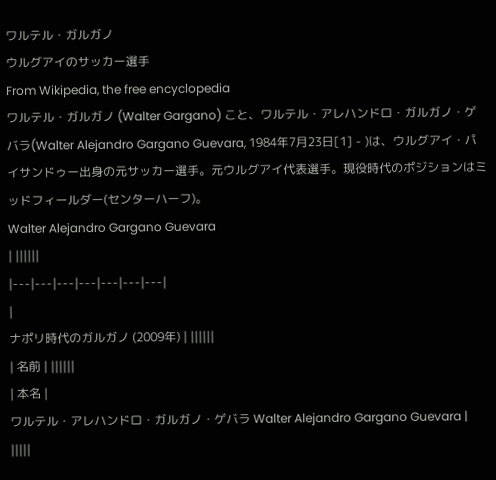ワルテル・ガルガノ
ウルグアイのサッカー選手
From Wikipedia, the free encyclopedia
ワルテル・ガルガノ (Walter Gargano) こと、ワルテル・アレハンドロ・ガルガノ・ゲバラ(Walter Alejandro Gargano Guevara, 1984年7月23日[1] - )は、ウルグアイ・パイサンドゥー出身の元サッカー選手。元ウルグアイ代表選手。現役時代のポジションはミッドフィールダー(センターハーフ)。
Walter Alejandro Gargano Guevara
| ||||||
|---|---|---|---|---|---|---|
|
ナポリ時代のガルガノ (2009年) | ||||||
| 名前 | ||||||
| 本名 |
ワルテル・アレハンドロ・ガルガノ・ゲバラ Walter Alejandro Gargano Guevara | |||||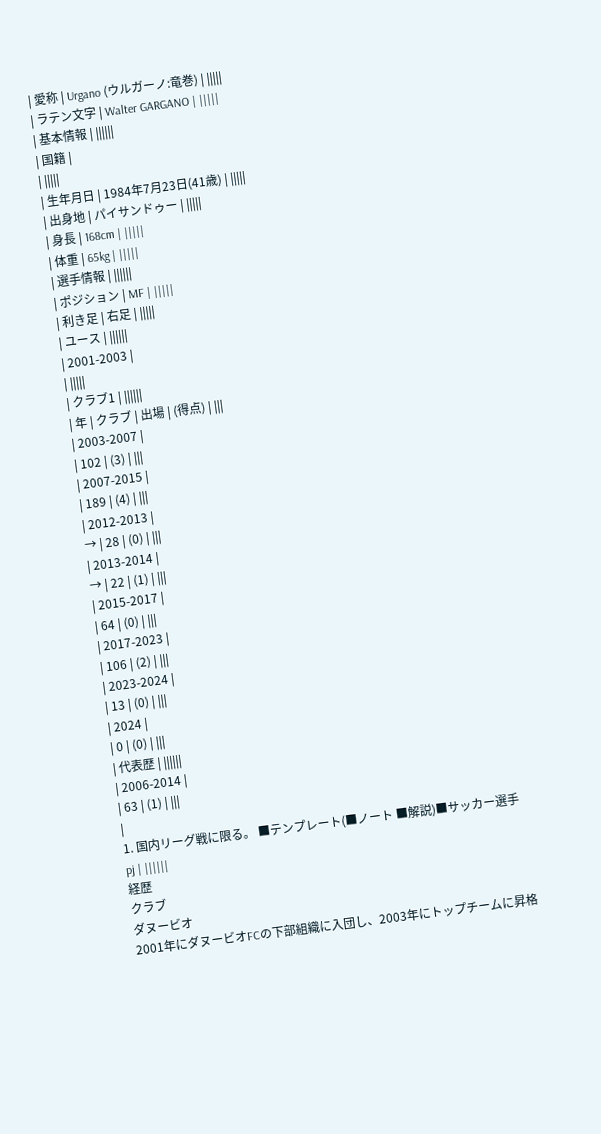| 愛称 | Urgano (ウルガーノ:竜巻) | |||||
| ラテン文字 | Walter GARGANO | |||||
| 基本情報 | ||||||
| 国籍 |
| |||||
| 生年月日 | 1984年7月23日(41歳) | |||||
| 出身地 | パイサンドゥー | |||||
| 身長 | 168cm | |||||
| 体重 | 65kg | |||||
| 選手情報 | ||||||
| ポジション | MF | |||||
| 利き足 | 右足 | |||||
| ユース | ||||||
| 2001-2003 |
| |||||
| クラブ1 | ||||||
| 年 | クラブ | 出場 | (得点) | |||
| 2003-2007 |
| 102 | (3) | |||
| 2007-2015 |
| 189 | (4) | |||
| 2012-2013 |
→ | 28 | (0) | |||
| 2013-2014 |
→ | 22 | (1) | |||
| 2015-2017 |
| 64 | (0) | |||
| 2017-2023 |
| 106 | (2) | |||
| 2023-2024 |
| 13 | (0) | |||
| 2024 |
| 0 | (0) | |||
| 代表歴 | ||||||
| 2006-2014 |
| 63 | (1) | |||
|
1. 国内リーグ戦に限る。 ■テンプレート(■ノート ■解説)■サッカー選手pj | ||||||
経歴
クラブ
ダヌービオ
2001年にダヌービオFCの下部組織に入団し、2003年にトップチームに昇格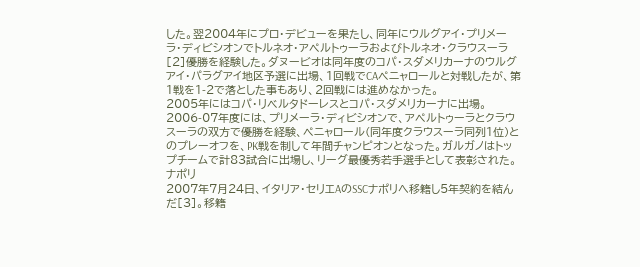した。翌2004年にプロ・デビューを果たし、同年にウルグアイ・プリメーラ・ディビシオンでトルネオ・アペルトゥーラおよびトルネオ・クラウスーラ[2]優勝を経験した。ダヌービオは同年度のコパ・スダメリカーナのウルグアイ・パラグアイ地区予選に出場、1回戦でCAペニャロールと対戦したが、第1戦を1-2で落とした事もあり、2回戦には進めなかった。
2005年にはコパ・リベルタドーレスとコパ・スダメリカーナに出場。2006-07年度には、プリメーラ・ディビシオンで、アペルトゥーラとクラウスーラの双方で優勝を経験、ペニャロール(同年度クラウスーラ同列1位)とのプレーオフを、PK戦を制して年間チャンピオンとなった。ガルガノはトップチームで計83試合に出場し、リーグ最優秀若手選手として表彰された。
ナポリ
2007年7月24日、イタリア・セリエAのSSCナポリへ移籍し5年契約を結んだ[3]。移籍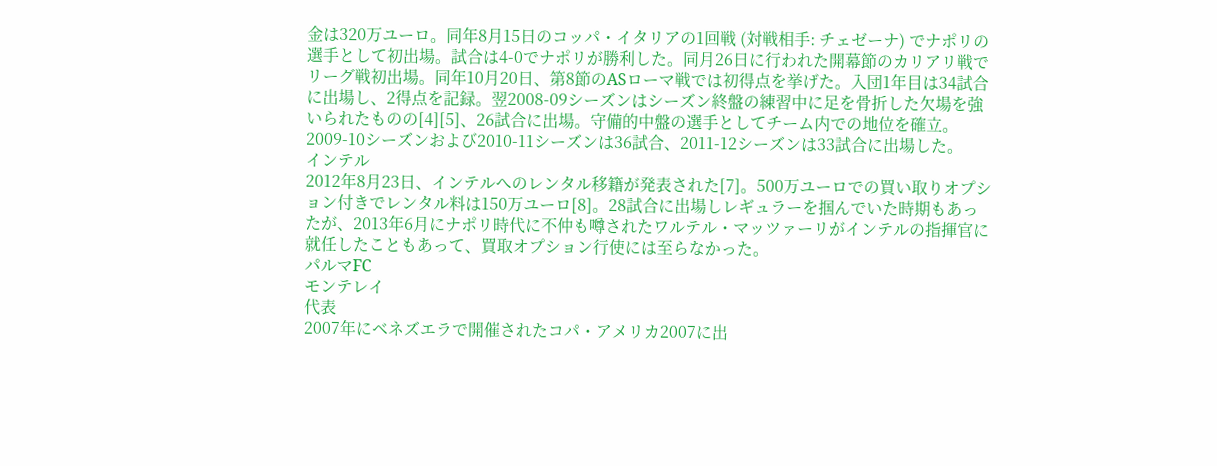金は320万ユーロ。同年8月15日のコッパ・イタリアの1回戦 (対戦相手: チェゼーナ) でナポリの選手として初出場。試合は4-0でナポリが勝利した。同月26日に行われた開幕節のカリアリ戦でリーグ戦初出場。同年10月20日、第8節のASローマ戦では初得点を挙げた。入団1年目は34試合に出場し、2得点を記録。翌2008-09シーズンはシーズン終盤の練習中に足を骨折した欠場を強いられたものの[4][5]、26試合に出場。守備的中盤の選手としてチーム内での地位を確立。2009-10シーズンおよび2010-11シーズンは36試合、2011-12シーズンは33試合に出場した。
インテル
2012年8月23日、インテルへのレンタル移籍が発表された[7]。500万ユーロでの買い取りオプション付きでレンタル料は150万ユーロ[8]。28試合に出場しレギュラーを掴んでいた時期もあったが、2013年6月にナポリ時代に不仲も噂されたワルテル・マッツァーリがインテルの指揮官に就任したこともあって、買取オプション行使には至らなかった。
パルマFC
モンテレイ
代表
2007年にベネズエラで開催されたコパ・アメリカ2007に出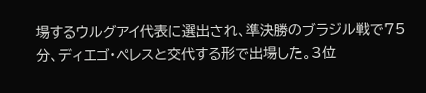場するウルグアイ代表に選出され、準決勝のブラジル戦で75分、ディエゴ・ペレスと交代する形で出場した。3位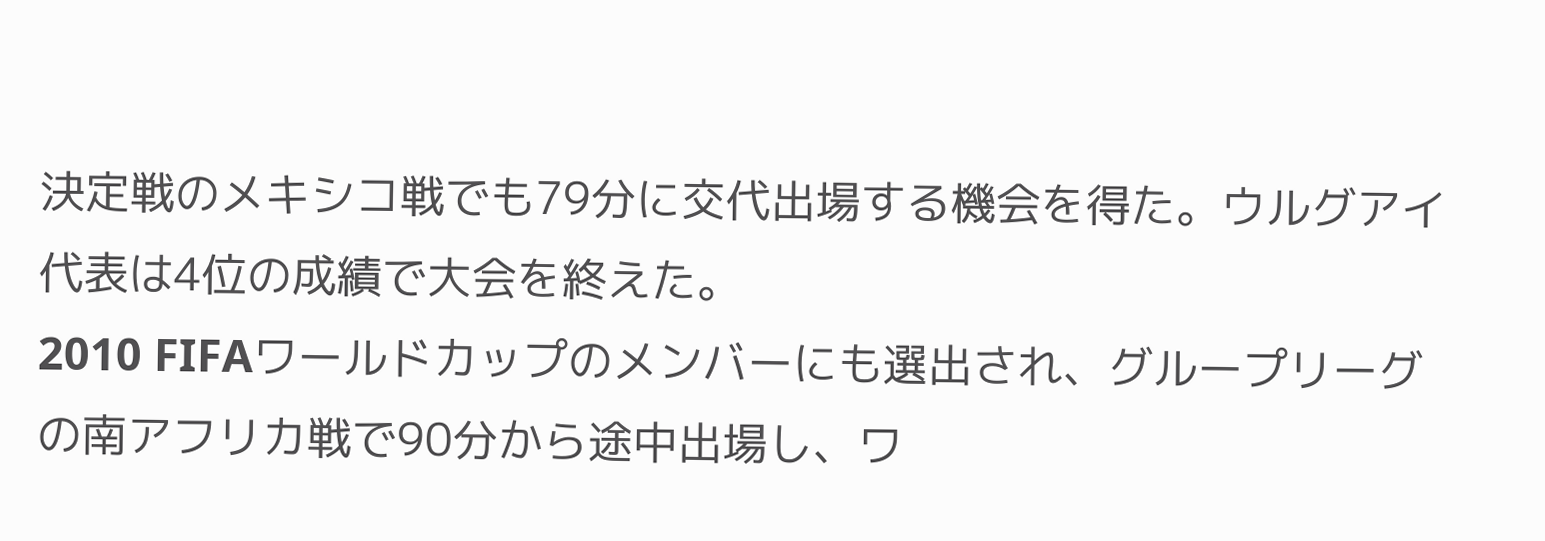決定戦のメキシコ戦でも79分に交代出場する機会を得た。ウルグアイ代表は4位の成績で大会を終えた。
2010 FIFAワールドカップのメンバーにも選出され、グループリーグの南アフリカ戦で90分から途中出場し、ワ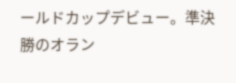ールドカップデビュー。準決勝のオラン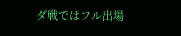ダ戦ではフル出場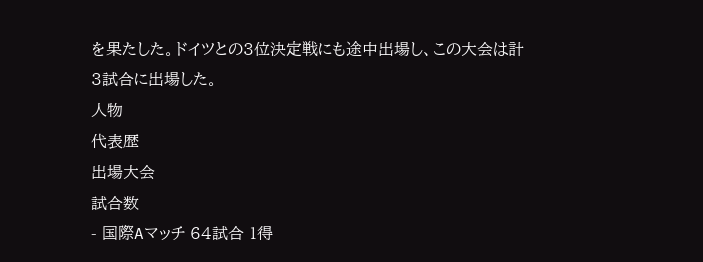を果たした。ドイツとの3位決定戦にも途中出場し、この大会は計3試合に出場した。
人物
代表歴
出場大会
試合数
- 国際Aマッチ 64試合 1得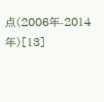点(2006年-2014年)[13]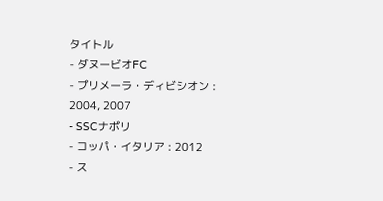タイトル
- ダヌービオFC
- プリメーラ・ディビシオン : 2004, 2007
- SSCナポリ
- コッパ・イタリア : 2012
- ス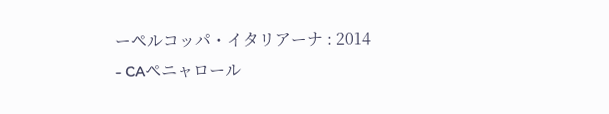ーペルコッパ・イタリアーナ : 2014
- CAペニャロール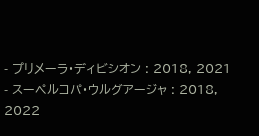- プリメーラ・ディビシオン : 2018, 2021
- スーペルコパ・ウルグアージャ : 2018, 2022